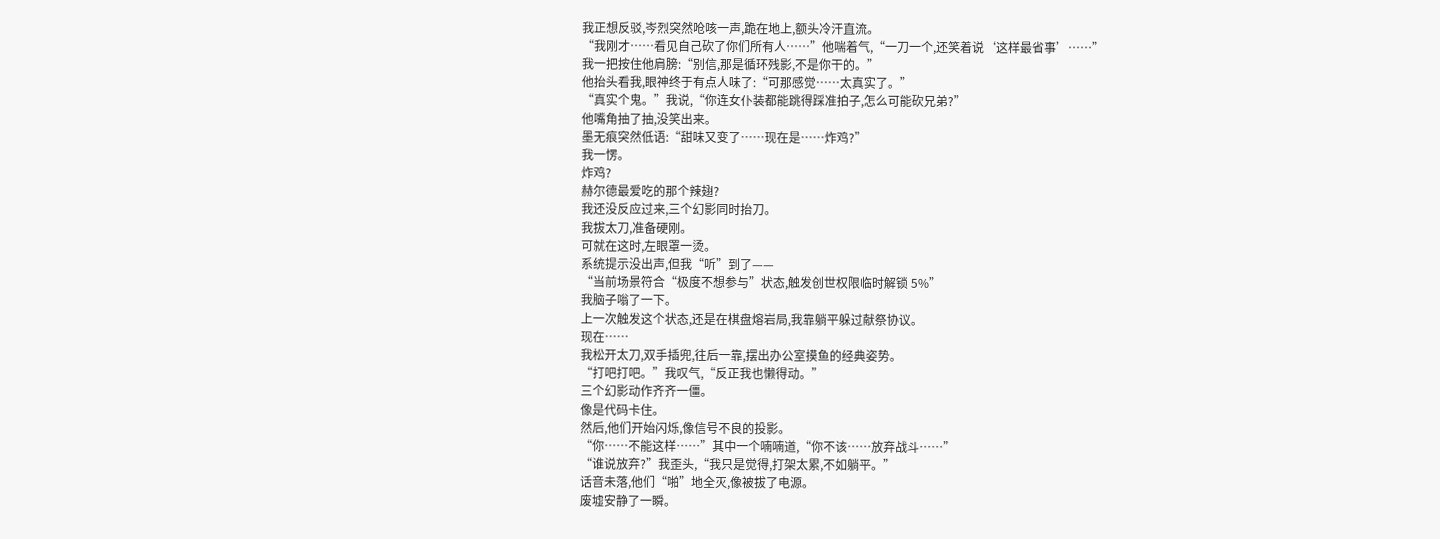我正想反驳,岑烈突然呛咳一声,跪在地上,额头冷汗直流。
“我刚才……看见自己砍了你们所有人……”他喘着气,“一刀一个,还笑着说‘这样最省事’……”
我一把按住他肩膀:“别信,那是循环残影,不是你干的。”
他抬头看我,眼神终于有点人味了:“可那感觉……太真实了。”
“真实个鬼。”我说,“你连女仆装都能跳得踩准拍子,怎么可能砍兄弟?”
他嘴角抽了抽,没笑出来。
墨无痕突然低语:“甜味又变了……现在是……炸鸡?”
我一愣。
炸鸡?
赫尔德最爱吃的那个辣翅?
我还没反应过来,三个幻影同时抬刀。
我拔太刀,准备硬刚。
可就在这时,左眼罩一烫。
系统提示没出声,但我“听”到了——
“当前场景符合“极度不想参与”状态,触发创世权限临时解锁 5%”
我脑子嗡了一下。
上一次触发这个状态,还是在棋盘熔岩局,我靠躺平躲过献祭协议。
现在……
我松开太刀,双手插兜,往后一靠,摆出办公室摸鱼的经典姿势。
“打吧打吧。”我叹气,“反正我也懒得动。”
三个幻影动作齐齐一僵。
像是代码卡住。
然后,他们开始闪烁,像信号不良的投影。
“你……不能这样……”其中一个喃喃道,“你不该……放弃战斗……”
“谁说放弃?”我歪头,“我只是觉得,打架太累,不如躺平。”
话音未落,他们“啪”地全灭,像被拔了电源。
废墟安静了一瞬。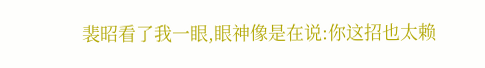裴昭看了我一眼,眼神像是在说:你这招也太赖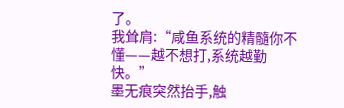了。
我耸肩:“咸鱼系统的精髓你不懂——越不想打,系统越勤快。”
墨无痕突然抬手,触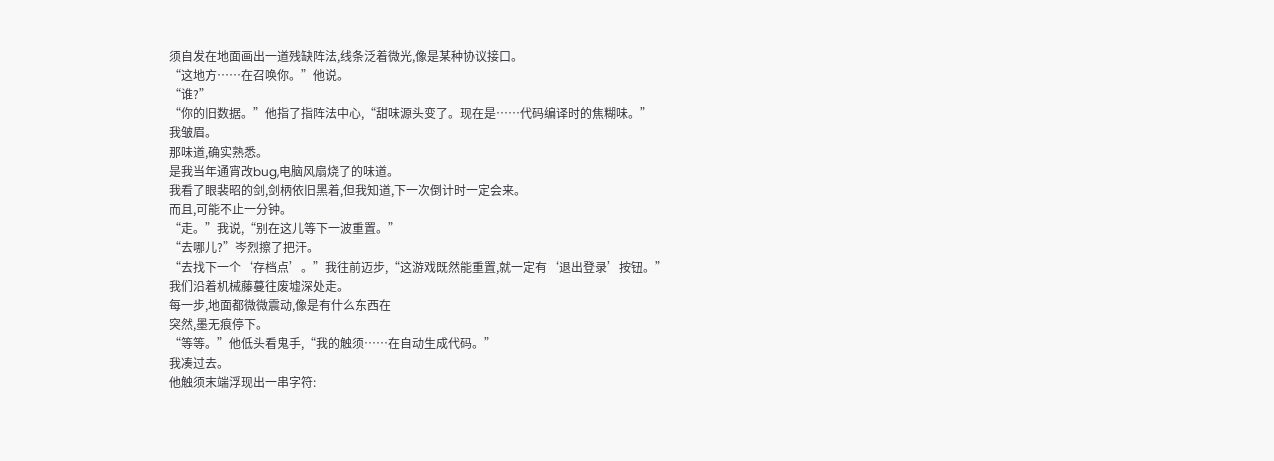须自发在地面画出一道残缺阵法,线条泛着微光,像是某种协议接口。
“这地方……在召唤你。”他说。
“谁?”
“你的旧数据。”他指了指阵法中心,“甜味源头变了。现在是……代码编译时的焦糊味。”
我皱眉。
那味道,确实熟悉。
是我当年通宵改bug,电脑风扇烧了的味道。
我看了眼裴昭的剑,剑柄依旧黑着,但我知道,下一次倒计时一定会来。
而且,可能不止一分钟。
“走。”我说,“别在这儿等下一波重置。”
“去哪儿?”岑烈擦了把汗。
“去找下一个‘存档点’。”我往前迈步,“这游戏既然能重置,就一定有‘退出登录’按钮。”
我们沿着机械藤蔓往废墟深处走。
每一步,地面都微微震动,像是有什么东西在
突然,墨无痕停下。
“等等。”他低头看鬼手,“我的触须……在自动生成代码。”
我凑过去。
他触须末端浮现出一串字符: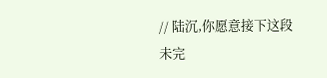// 陆沉,你愿意接下这段未完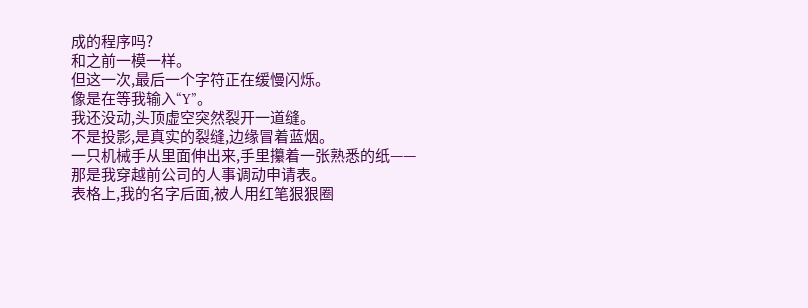成的程序吗?
和之前一模一样。
但这一次,最后一个字符正在缓慢闪烁。
像是在等我输入“Y”。
我还没动,头顶虚空突然裂开一道缝。
不是投影,是真实的裂缝,边缘冒着蓝烟。
一只机械手从里面伸出来,手里攥着一张熟悉的纸——
那是我穿越前公司的人事调动申请表。
表格上,我的名字后面,被人用红笔狠狠圈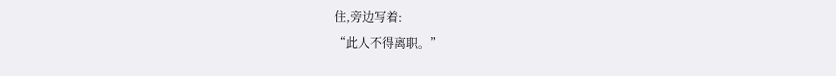住,旁边写着:
“此人不得离职。”